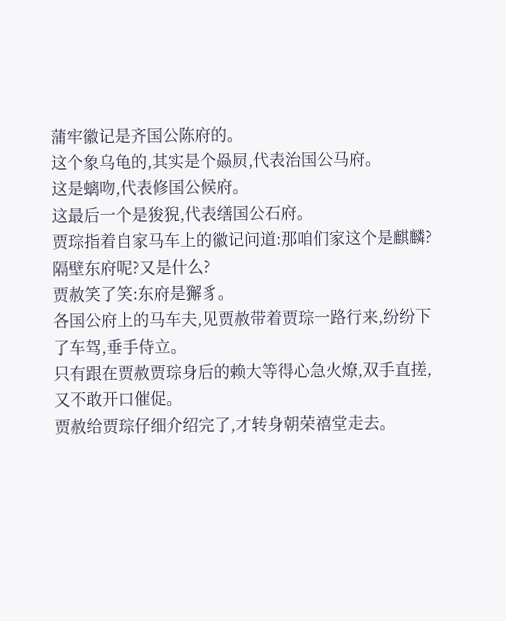蒲牢徽记是齐国公陈府的。
这个象乌龟的,其实是个赑屃,代表治国公马府。
这是螭吻,代表修国公候府。
这最后一个是狻猊,代表缮国公石府。
贾琮指着自家马车上的徽记问道:那咱们家这个是麒麟?
隔壁东府呢?又是什么?
贾赦笑了笑:东府是獬豸。
各国公府上的马车夫,见贾赦带着贾琮一路行来,纷纷下了车驾,垂手侍立。
只有跟在贾赦贾琮身后的赖大等得心急火燎,双手直搓,又不敢开口催促。
贾赦给贾琮仔细介绍完了,才转身朝荣禧堂走去。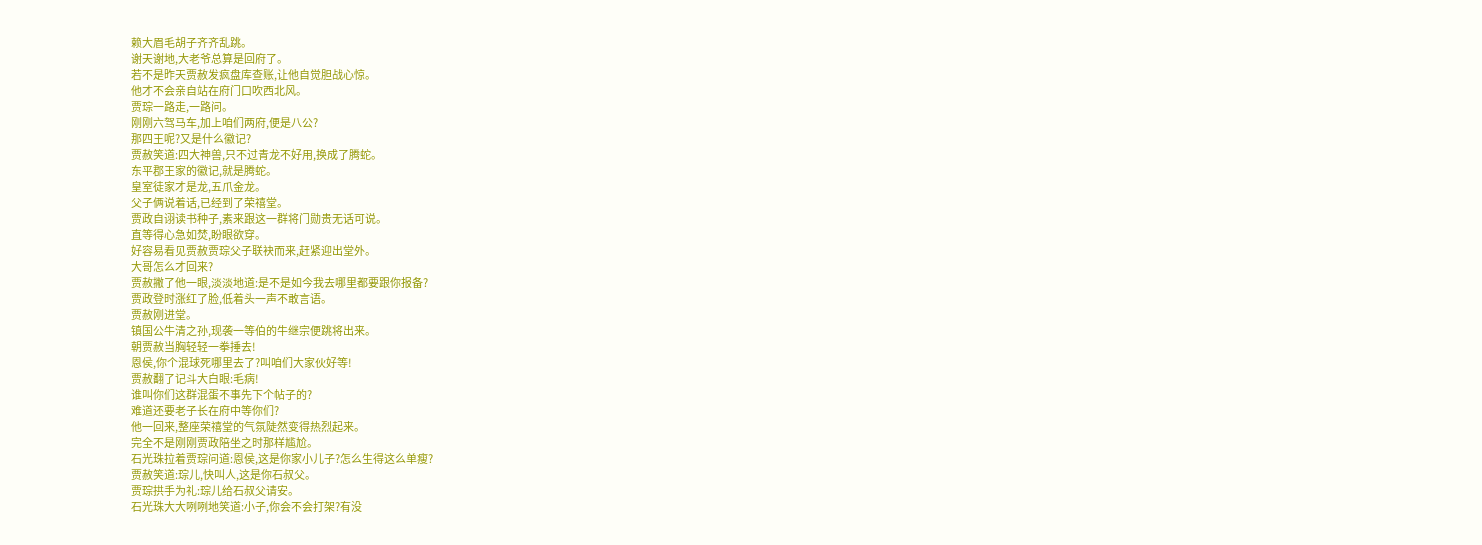赖大眉毛胡子齐齐乱跳。
谢天谢地,大老爷总算是回府了。
若不是昨天贾赦发疯盘库查账,让他自觉胆战心惊。
他才不会亲自站在府门口吹西北风。
贾琮一路走,一路问。
刚刚六驾马车,加上咱们两府,便是八公?
那四王呢?又是什么徽记?
贾赦笑道:四大神兽,只不过青龙不好用,换成了腾蛇。
东平郡王家的徽记,就是腾蛇。
皇室徒家才是龙,五爪金龙。
父子俩说着话,已经到了荣禧堂。
贾政自诩读书种子,素来跟这一群将门勋贵无话可说。
直等得心急如焚,盼眼欲穿。
好容易看见贾赦贾琮父子联袂而来,赶紧迎出堂外。
大哥怎么才回来?
贾赦撇了他一眼,淡淡地道:是不是如今我去哪里都要跟你报备?
贾政登时涨红了脸,低着头一声不敢言语。
贾赦刚进堂。
镇国公牛清之孙,现袭一等伯的牛继宗便跳将出来。
朝贾赦当胸轻轻一拳捶去!
恩侯,你个混球死哪里去了?叫咱们大家伙好等!
贾赦翻了记斗大白眼:毛病!
谁叫你们这群混蛋不事先下个帖子的?
难道还要老子长在府中等你们?
他一回来,整座荣禧堂的气氛陡然变得热烈起来。
完全不是刚刚贾政陪坐之时那样尴尬。
石光珠拉着贾琮问道:恩侯,这是你家小儿子?怎么生得这么单瘦?
贾赦笑道:琮儿,快叫人,这是你石叔父。
贾琮拱手为礼:琮儿给石叔父请安。
石光珠大大咧咧地笑道:小子,你会不会打架?有没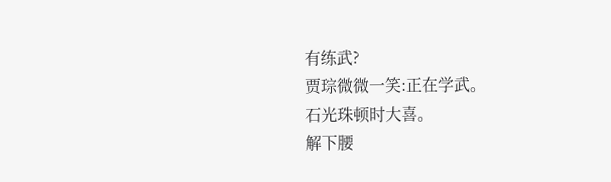有练武?
贾琮微微一笑:正在学武。
石光珠顿时大喜。
解下腰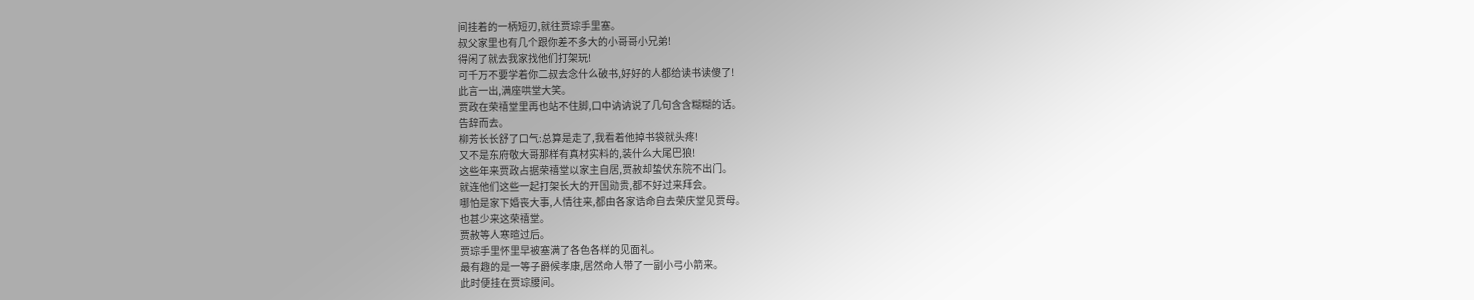间挂着的一柄短刃,就往贾琮手里塞。
叔父家里也有几个跟你差不多大的小哥哥小兄弟!
得闲了就去我家找他们打架玩!
可千万不要学着你二叔去念什么破书,好好的人都给读书读傻了!
此言一出,满座哄堂大笑。
贾政在荣禧堂里再也站不住脚,口中讷讷说了几句含含糊糊的话。
告辞而去。
柳芳长长舒了口气:总算是走了,我看着他掉书袋就头疼!
又不是东府敬大哥那样有真材实料的,装什么大尾巴狼!
这些年来贾政占据荣禧堂以家主自居,贾赦却蛰伏东院不出门。
就连他们这些一起打架长大的开国勋贵,都不好过来拜会。
哪怕是家下婚丧大事,人情往来,都由各家诰命自去荣庆堂见贾母。
也甚少来这荣禧堂。
贾赦等人寒暄过后。
贾琮手里怀里早被塞满了各色各样的见面礼。
最有趣的是一等子爵候孝康,居然命人带了一副小弓小箭来。
此时便挂在贾琮腰间。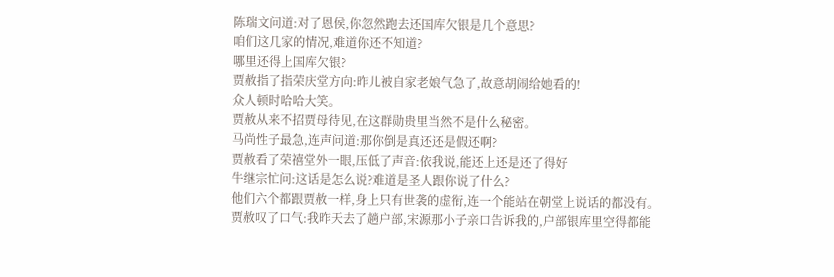陈瑞文问道:对了恩侯,你忽然跑去还国库欠银是几个意思?
咱们这几家的情况,难道你还不知道?
哪里还得上国库欠银?
贾赦指了指荣庆堂方向:昨儿被自家老娘气急了,故意胡闹给她看的!
众人顿时哈哈大笑。
贾赦从来不招贾母待见,在这群勋贵里当然不是什么秘密。
马尚性子最急,连声问道:那你倒是真还还是假还啊?
贾赦看了荣禧堂外一眼,压低了声音:依我说,能还上还是还了得好
牛继宗忙问:这话是怎么说?难道是圣人跟你说了什么?
他们六个都跟贾赦一样,身上只有世袭的虚衔,连一个能站在朝堂上说话的都没有。
贾赦叹了口气:我昨天去了趟户部,宋源那小子亲口告诉我的,户部银库里空得都能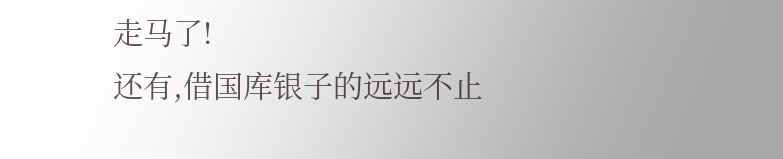走马了!
还有,借国库银子的远远不止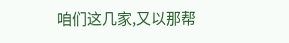咱们这几家,又以那帮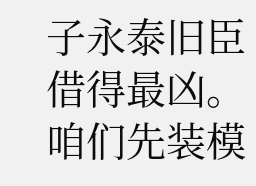子永泰旧臣借得最凶。
咱们先装模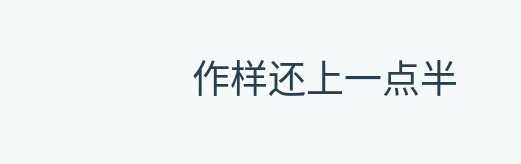作样还上一点半